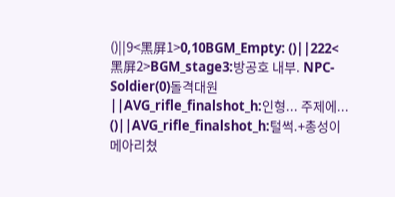()||9<黑屏1>0,10BGM_Empty: ()||222<黑屏2>BGM_stage3:방공호 내부. NPC-Soldier(0)돌격대원||AVG_rifle_finalshot_h:인형... 주제에... ()||AVG_rifle_finalshot_h:털썩.+총성이 메아리쳤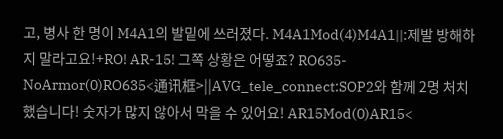고, 병사 한 명이 M4A1의 발밑에 쓰러졌다. M4A1Mod(4)M4A1||:제발 방해하지 말라고요!+RO! AR-15! 그쪽 상황은 어떻죠? RO635-NoArmor(0)RO635<通讯框>||AVG_tele_connect:SOP2와 함께 2명 처치했습니다! 숫자가 많지 않아서 막을 수 있어요! AR15Mod(0)AR15<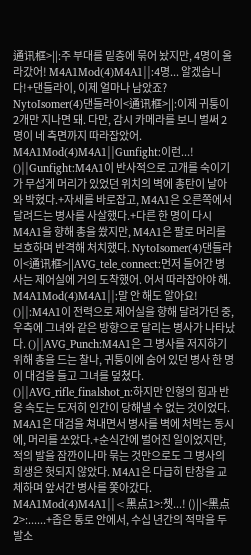通讯框>||:주 부대를 밑층에 묶어 놨지만, 4명이 올라갔어! M4A1Mod(4)M4A1||:4명... 알겠습니다!+댄들라이, 이제 얼마나 남았죠? NytoIsomer(4)댄들라이<通讯框>||:이제 귀퉁이 2개만 지나면 돼. 다만, 감시 카메라를 보니 벌써 2명이 네 측면까지 따라잡았어. M4A1Mod(4)M4A1||Gunfight:이런...! ()||Gunfight:M4A1이 반사적으로 고개를 숙이기가 무섭게 머리가 있었던 위치의 벽에 총탄이 날아와 박혔다.+자세를 바로잡고, M4A1은 오른쪽에서 달려드는 병사를 사살했다.+다른 한 명이 다시 M4A1을 향해 총을 쐈지만, M4A1은 팔로 머리를 보호하며 반격해 처치했다. NytoIsomer(4)댄들라이<通讯框>||AVG_tele_connect:먼저 들어간 병사는 제어실에 거의 도착했어. 어서 따라잡아야 해. M4A1Mod(4)M4A1||:말 안 해도 알아요! ()||:M4A1이 전력으로 제어실을 향해 달려가던 중, 우측에 그녀와 같은 방향으로 달리는 병사가 나타났다. ()||AVG_Punch:M4A1은 그 병사를 저지하기 위해 총을 드는 찰나, 귀퉁이에 숨어 있던 병사 한 명이 대검을 들고 그녀를 덮쳤다. ()||AVG_rifle_finalshot_n:하지만 인형의 힘과 반응 속도는 도저히 인간이 당해낼 수 없는 것이었다. M4A1은 대검을 쳐내면서 병사를 벽에 처박는 동시에, 머리를 쏘았다.+순식간에 벌어진 일이었지만, 적의 발을 잠깐이나마 묶는 것만으로도 그 병사의 희생은 헛되지 않았다. M4A1은 다급히 탄창을 교체하며 앞서간 병사를 쫓아갔다. M4A1Mod(4)M4A1||<黑点1>:쳇...! ()||<黑点2>:......+좁은 통로 안에서, 수십 년간의 적막을 두 발소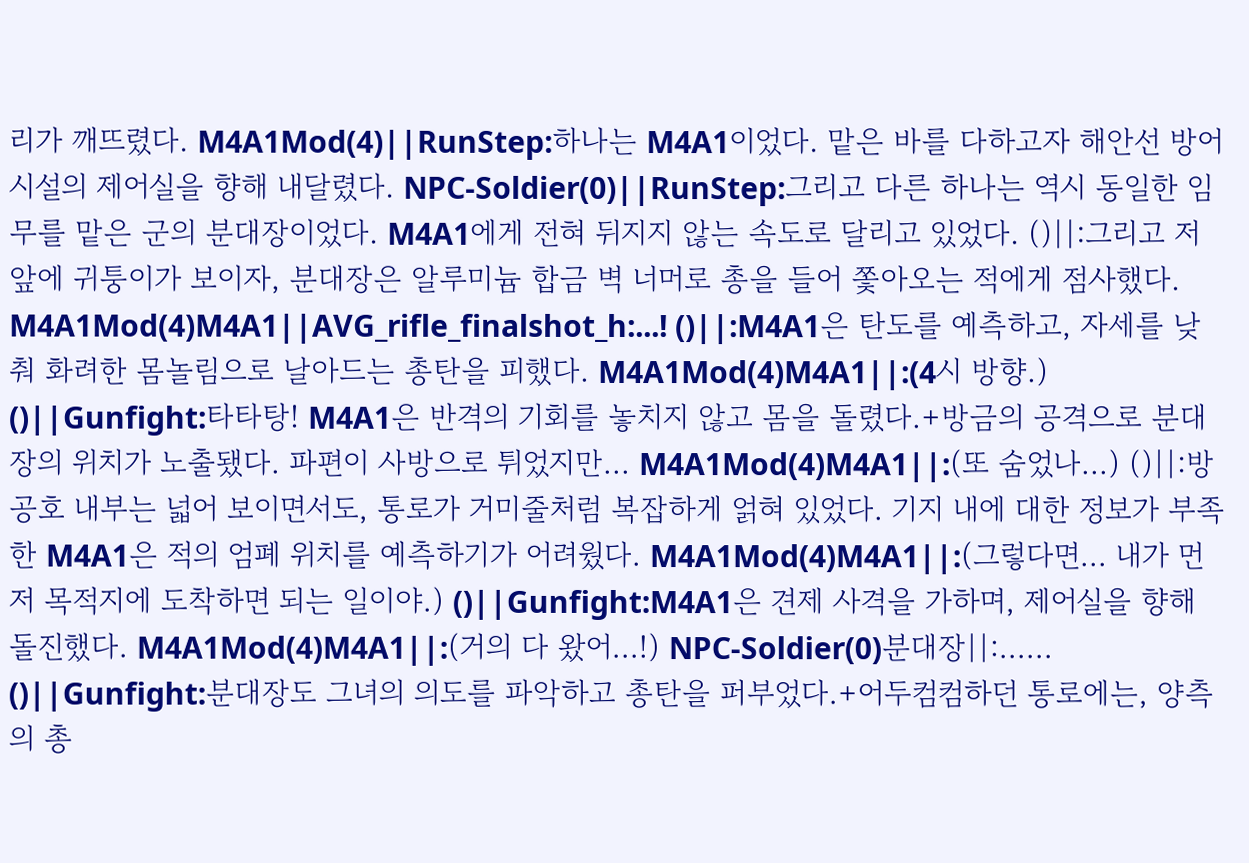리가 깨뜨렸다. M4A1Mod(4)||RunStep:하나는 M4A1이었다. 맡은 바를 다하고자 해안선 방어 시설의 제어실을 향해 내달렸다. NPC-Soldier(0)||RunStep:그리고 다른 하나는 역시 동일한 임무를 맡은 군의 분대장이었다. M4A1에게 전혀 뒤지지 않는 속도로 달리고 있었다. ()||:그리고 저 앞에 귀퉁이가 보이자, 분대장은 알루미늄 합금 벽 너머로 총을 들어 쫓아오는 적에게 점사했다. M4A1Mod(4)M4A1||AVG_rifle_finalshot_h:...! ()||:M4A1은 탄도를 예측하고, 자세를 낮춰 화려한 몸놀림으로 날아드는 총탄을 피했다. M4A1Mod(4)M4A1||:(4시 방향.) ()||Gunfight:타타탕! M4A1은 반격의 기회를 놓치지 않고 몸을 돌렸다.+방금의 공격으로 분대장의 위치가 노출됐다. 파편이 사방으로 튀었지만... M4A1Mod(4)M4A1||:(또 숨었나...) ()||:방공호 내부는 넓어 보이면서도, 통로가 거미줄처럼 복잡하게 얽혀 있었다. 기지 내에 대한 정보가 부족한 M4A1은 적의 엄폐 위치를 예측하기가 어려웠다. M4A1Mod(4)M4A1||:(그렇다면... 내가 먼저 목적지에 도착하면 되는 일이야.) ()||Gunfight:M4A1은 견제 사격을 가하며, 제어실을 향해 돌진했다. M4A1Mod(4)M4A1||:(거의 다 왔어...!) NPC-Soldier(0)분대장||:...... ()||Gunfight:분대장도 그녀의 의도를 파악하고 총탄을 퍼부었다.+어두컴컴하던 통로에는, 양측의 총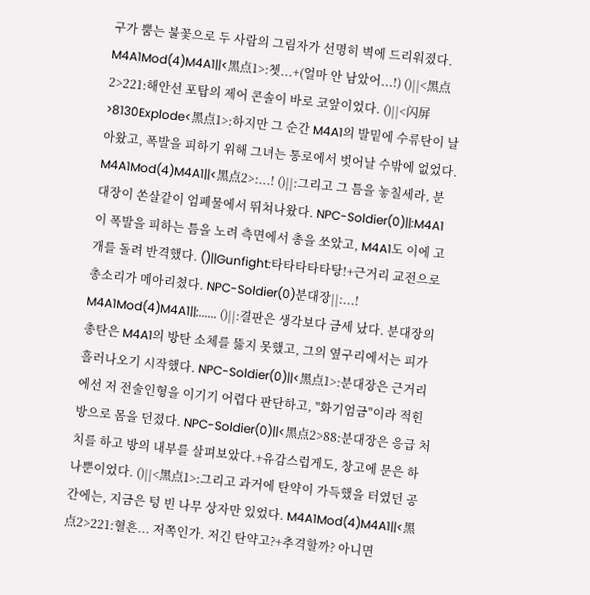구가 뿜는 불꽃으로 두 사람의 그림자가 선명히 벽에 드리워졌다. M4A1Mod(4)M4A1||<黑点1>:쳇...+(얼마 안 남았어...!) ()||<黑点2>221:해안선 포탑의 제어 콘솔이 바로 코앞이었다. ()||<闪屏>8130Explode<黑点1>:하지만 그 순간 M4A1의 발밑에 수류탄이 날아왔고, 폭발을 피하기 위해 그녀는 통로에서 벗어날 수밖에 없었다. M4A1Mod(4)M4A1||<黑点2>:...! ()||:그리고 그 틈을 놓칠세라, 분대장이 쏜살같이 엄폐물에서 뛰쳐나왔다. NPC-Soldier(0)||:M4A1이 폭발을 피하는 틈을 노려 측면에서 총을 쏘았고, M4A1도 이에 고개를 돌려 반격했다. ()||Gunfight:타타타타타탕!+근거리 교전으로 총소리가 메아리쳤다. NPC-Soldier(0)분대장||:...! M4A1Mod(4)M4A1||:...... ()||:결판은 생각보다 금세 났다. 분대장의 총탄은 M4A1의 방탄 소체를 뚫지 못했고, 그의 옆구리에서는 피가 흘러나오기 시작했다. NPC-Soldier(0)||<黑点1>:분대장은 근거리에선 저 전술인형을 이기기 어렵다 판단하고, "화기엄금"이라 적힌 방으로 몸을 던졌다. NPC-Soldier(0)||<黑点2>88:분대장은 응급 처치를 하고 방의 내부를 살펴보았다.+유감스럽게도, 창고에 문은 하나뿐이었다. ()||<黑点1>:그리고 과거에 탄약이 가득했을 터였던 공간에는, 지금은 텅 빈 나무 상자만 있었다. M4A1Mod(4)M4A1||<黑点2>221:혈흔... 저쪽인가. 저긴 탄약고?+추격할까? 아니면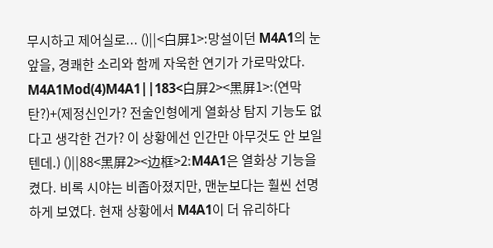무시하고 제어실로... ()||<白屏1>:망설이던 M4A1의 눈앞을, 경쾌한 소리와 함께 자욱한 연기가 가로막았다. M4A1Mod(4)M4A1||183<白屏2><黑屏1>:(연막탄?)+(제정신인가? 전술인형에게 열화상 탐지 기능도 없다고 생각한 건가? 이 상황에선 인간만 아무것도 안 보일 텐데.) ()||88<黑屏2><边框>2:M4A1은 열화상 기능을 켰다. 비록 시야는 비좁아졌지만, 맨눈보다는 훨씬 선명하게 보였다. 현재 상황에서 M4A1이 더 유리하다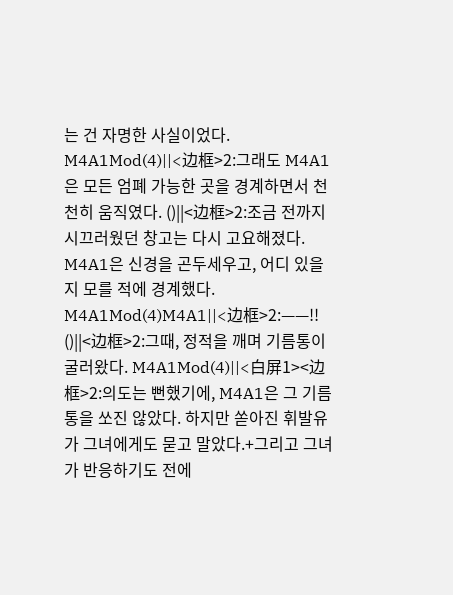는 건 자명한 사실이었다. M4A1Mod(4)||<边框>2:그래도 M4A1은 모든 엄폐 가능한 곳을 경계하면서 천천히 움직였다. ()||<边框>2:조금 전까지 시끄러웠던 창고는 다시 고요해졌다. M4A1은 신경을 곤두세우고, 어디 있을지 모를 적에 경계했다. M4A1Mod(4)M4A1||<边框>2:——!! ()||<边框>2:그때, 정적을 깨며 기름통이 굴러왔다. M4A1Mod(4)||<白屏1><边框>2:의도는 뻔했기에, M4A1은 그 기름통을 쏘진 않았다. 하지만 쏟아진 휘발유가 그녀에게도 묻고 말았다.+그리고 그녀가 반응하기도 전에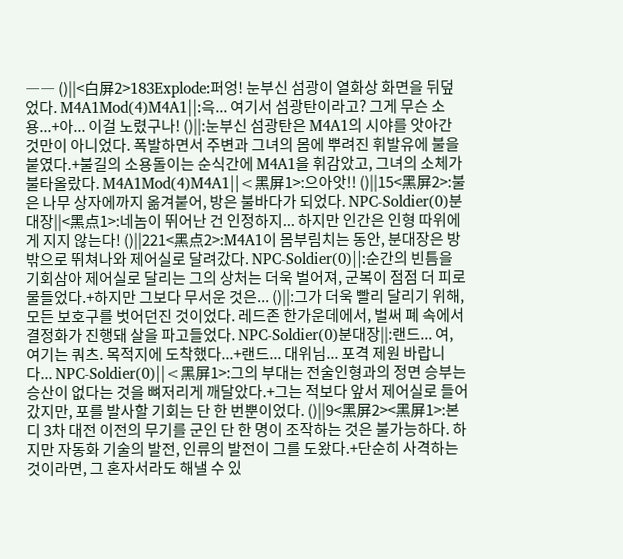―― ()||<白屏2>183Explode:퍼엉! 눈부신 섬광이 열화상 화면을 뒤덮었다. M4A1Mod(4)M4A1||:윽... 여기서 섬광탄이라고? 그게 무슨 소용...+아... 이걸 노렸구나! ()||:눈부신 섬광탄은 M4A1의 시야를 앗아간 것만이 아니었다. 폭발하면서 주변과 그녀의 몸에 뿌려진 휘발유에 불을 붙였다.+불길의 소용돌이는 순식간에 M4A1을 휘감았고, 그녀의 소체가 불타올랐다. M4A1Mod(4)M4A1||<黑屏1>:으아앗!! ()||15<黑屏2>:불은 나무 상자에까지 옮겨붙어, 방은 불바다가 되었다. NPC-Soldier(0)분대장||<黑点1>:네놈이 뛰어난 건 인정하지... 하지만 인간은 인형 따위에게 지지 않는다! ()||221<黑点2>:M4A1이 몸부림치는 동안, 분대장은 방 밖으로 뛰쳐나와 제어실로 달려갔다. NPC-Soldier(0)||:순간의 빈틈을 기회삼아 제어실로 달리는 그의 상처는 더욱 벌어져, 군복이 점점 더 피로 물들었다.+하지만 그보다 무서운 것은... ()||:그가 더욱 빨리 달리기 위해, 모든 보호구를 벗어던진 것이었다. 레드존 한가운데에서, 벌써 폐 속에서 결정화가 진행돼 살을 파고들었다. NPC-Soldier(0)분대장||:랜드... 여, 여기는 쿼츠. 목적지에 도착했다...+랜드... 대위님... 포격 제원 바랍니다... NPC-Soldier(0)||<黑屏1>:그의 부대는 전술인형과의 정면 승부는 승산이 없다는 것을 뼈저리게 깨달았다.+그는 적보다 앞서 제어실로 들어갔지만, 포를 발사할 기회는 단 한 번뿐이었다. ()||9<黑屏2><黑屏1>:본디 3차 대전 이전의 무기를 군인 단 한 명이 조작하는 것은 불가능하다. 하지만 자동화 기술의 발전, 인류의 발전이 그를 도왔다.+단순히 사격하는 것이라면, 그 혼자서라도 해낼 수 있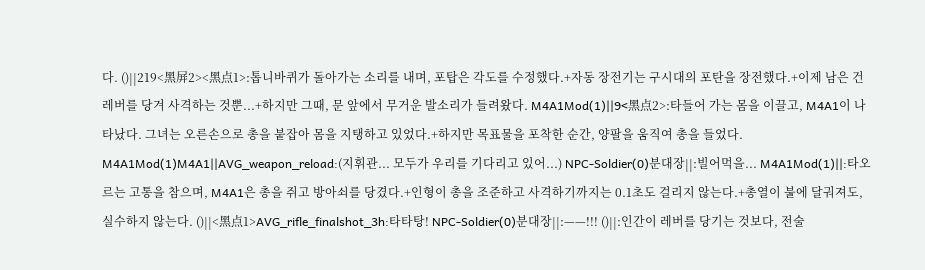다. ()||219<黑屏2><黑点1>:톱니바퀴가 돌아가는 소리를 내며, 포탑은 각도를 수정했다.+자동 장전기는 구시대의 포탄을 장전했다.+이제 남은 건 레버를 당겨 사격하는 것뿐...+하지만 그때, 문 앞에서 무거운 발소리가 들려왔다. M4A1Mod(1)||9<黑点2>:타들어 가는 몸을 이끌고, M4A1이 나타났다. 그녀는 오른손으로 총을 붙잡아 몸을 지탱하고 있었다.+하지만 목표물을 포착한 순간, 양팔을 움직여 총을 들었다. M4A1Mod(1)M4A1||AVG_weapon_reload:(지휘관... 모두가 우리를 기다리고 있어...) NPC-Soldier(0)분대장||:빌어먹을... M4A1Mod(1)||:타오르는 고통을 참으며, M4A1은 총을 쥐고 방아쇠를 당겼다.+인형이 총을 조준하고 사격하기까지는 0.1초도 걸리지 않는다.+총열이 불에 달궈져도, 실수하지 않는다. ()||<黑点1>AVG_rifle_finalshot_3h:타타탕! NPC-Soldier(0)분대장||:——!!! ()||:인간이 레버를 당기는 것보다, 전술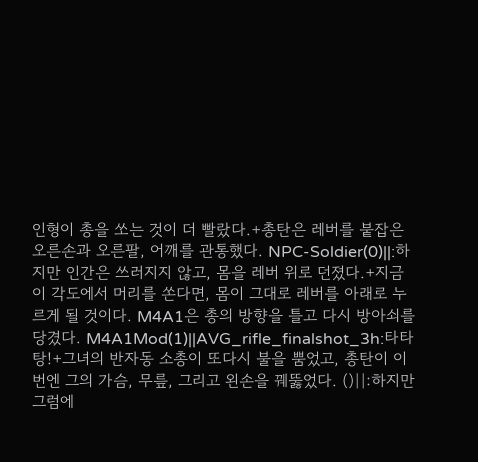인형이 총을 쏘는 것이 더 빨랐다.+총탄은 레버를 붙잡은 오른손과 오른팔, 어깨를 관통했다. NPC-Soldier(0)||:하지만 인간은 쓰러지지 않고, 몸을 레버 위로 던졌다.+지금 이 각도에서 머리를 쏜다면, 몸이 그대로 레버를 아래로 누르게 될 것이다. M4A1은 총의 방향을 틀고 다시 방아쇠를 당겼다. M4A1Mod(1)||AVG_rifle_finalshot_3h:타타탕!+그녀의 반자동 소총이 또다시 불을 뿜었고, 총탄이 이번엔 그의 가슴, 무릎, 그리고 왼손을 꿰뚫었다. ()||:하지만 그럼에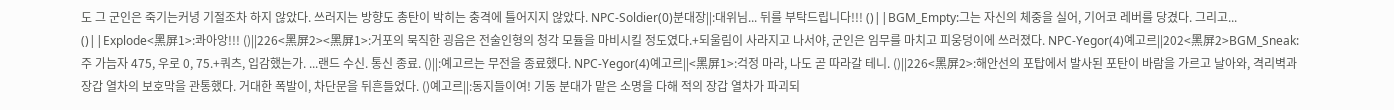도 그 군인은 죽기는커녕 기절조차 하지 않았다. 쓰러지는 방향도 총탄이 박히는 충격에 틀어지지 않았다. NPC-Soldier(0)분대장||:대위님... 뒤를 부탁드립니다!!! ()||BGM_Empty:그는 자신의 체중을 실어, 기어코 레버를 당겼다. 그리고... ()||Explode<黑屏1>:콰아앙!!! ()||226<黑屏2><黑屏1>:거포의 묵직한 굉음은 전술인형의 청각 모듈을 마비시킬 정도였다.+되울림이 사라지고 나서야, 군인은 임무를 마치고 피웅덩이에 쓰러졌다. NPC-Yegor(4)예고르||202<黑屏2>BGM_Sneak:주 가늠자 475, 우로 0, 75.+쿼츠, 입감했는가. ...랜드 수신. 통신 종료. ()||:예고르는 무전을 종료했다. NPC-Yegor(4)예고르||<黑屏1>:걱정 마라, 나도 곧 따라갈 테니. ()||226<黑屏2>:해안선의 포탑에서 발사된 포탄이 바람을 가르고 날아와, 격리벽과 장갑 열차의 보호막을 관통했다. 거대한 폭발이, 차단문을 뒤흔들었다. ()예고르||:동지들이여! 기동 분대가 맡은 소명을 다해 적의 장갑 열차가 파괴되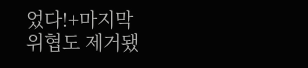었다!+마지막 위협도 제거됐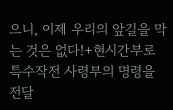으니, 이제 우리의 앞길을 막는 것은 없다!+현시간부로 특수작전 사령부의 명령을 전달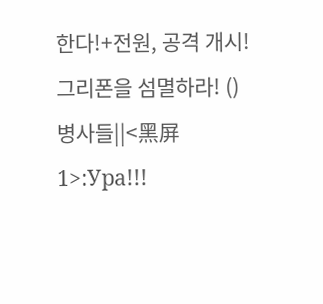한다!+전원, 공격 개시! 그리폰을 섬멸하라! ()병사들||<黑屏1>:Ура!!!